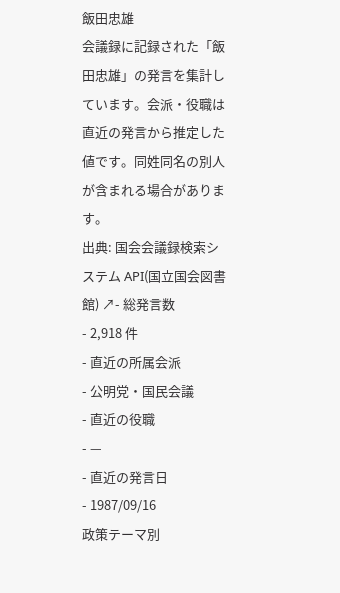飯田忠雄
会議録に記録された「飯田忠雄」の発言を集計しています。会派・役職は直近の発言から推定した値です。同姓同名の別人が含まれる場合があります。
出典: 国会会議録検索システム API(国立国会図書館) ↗- 総発言数
- 2,918 件
- 直近の所属会派
- 公明党・国民会議
- 直近の役職
- —
- 直近の発言日
- 1987/09/16
政策テーマ別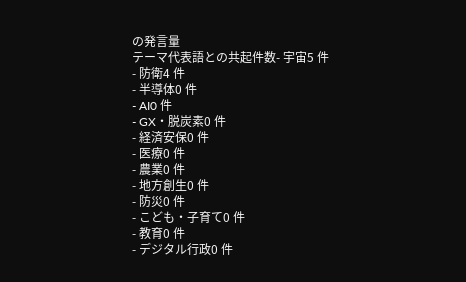の発言量
テーマ代表語との共起件数- 宇宙5 件
- 防衛4 件
- 半導体0 件
- AI0 件
- GX・脱炭素0 件
- 経済安保0 件
- 医療0 件
- 農業0 件
- 地方創生0 件
- 防災0 件
- こども・子育て0 件
- 教育0 件
- デジタル行政0 件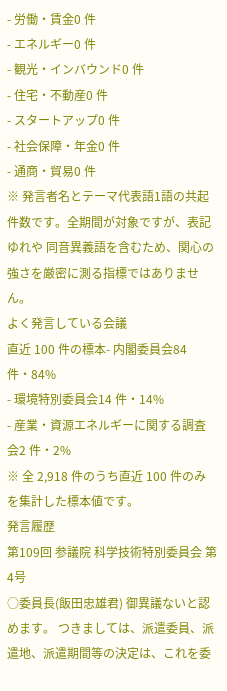- 労働・賃金0 件
- エネルギー0 件
- 観光・インバウンド0 件
- 住宅・不動産0 件
- スタートアップ0 件
- 社会保障・年金0 件
- 通商・貿易0 件
※ 発言者名とテーマ代表語1語の共起件数です。全期間が対象ですが、表記ゆれや 同音異義語を含むため、関心の強さを厳密に測る指標ではありません。
よく発言している会議
直近 100 件の標本- 内閣委員会84 件・84%
- 環境特別委員会14 件・14%
- 産業・資源エネルギーに関する調査会2 件・2%
※ 全 2,918 件のうち直近 100 件のみを集計した標本値です。
発言履歴
第109回 参議院 科学技術特別委員会 第4号
○委員長(飯田忠雄君) 御異議ないと認めます。 つきましては、派遣委員、派遣地、派遣期間等の決定は、これを委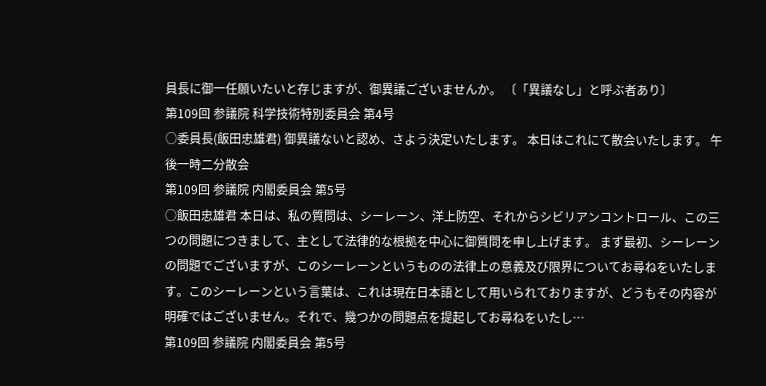員長に御一任願いたいと存じますが、御異議ございませんか。 〔「異議なし」と呼ぶ者あり〕
第109回 参議院 科学技術特別委員会 第4号
○委員長(飯田忠雄君) 御異議ないと認め、さよう決定いたします。 本日はこれにて散会いたします。 午後一時二分散会
第109回 参議院 内閣委員会 第5号
○飯田忠雄君 本日は、私の質問は、シーレーン、洋上防空、それからシビリアンコントロール、この三つの問題につきまして、主として法律的な根拠を中心に御質問を申し上げます。 まず最初、シーレーンの問題でございますが、このシーレーンというものの法律上の意義及び限界についてお尋ねをいたします。このシーレーンという言葉は、これは現在日本語として用いられておりますが、どうもその内容が明確ではございません。それで、幾つかの問題点を提起してお尋ねをいたし…
第109回 参議院 内閣委員会 第5号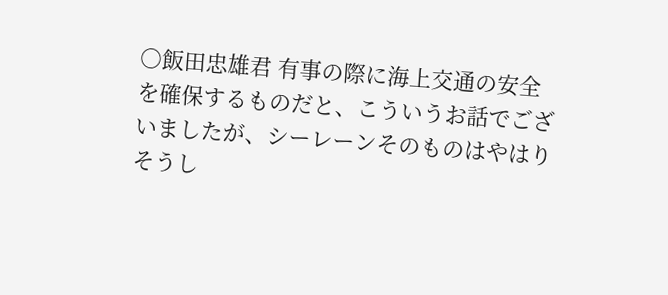○飯田忠雄君 有事の際に海上交通の安全を確保するものだと、こういうお話でございましたが、シーレーンそのものはやはりそうし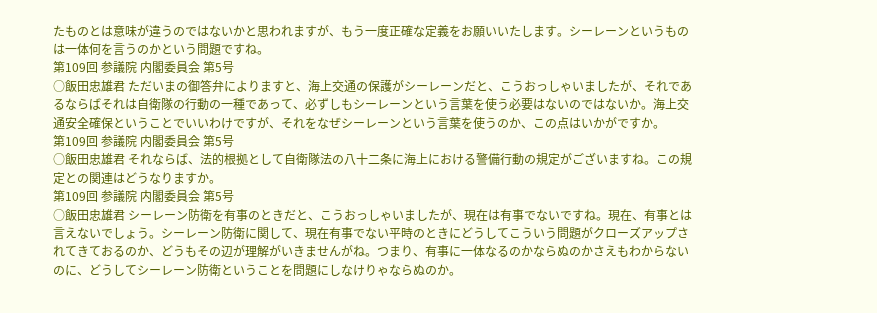たものとは意味が違うのではないかと思われますが、もう一度正確な定義をお願いいたします。シーレーンというものは一体何を言うのかという問題ですね。
第109回 参議院 内閣委員会 第5号
○飯田忠雄君 ただいまの御答弁によりますと、海上交通の保護がシーレーンだと、こうおっしゃいましたが、それであるならばそれは自衛隊の行動の一種であって、必ずしもシーレーンという言葉を使う必要はないのではないか。海上交通安全確保ということでいいわけですが、それをなぜシーレーンという言葉を使うのか、この点はいかがですか。
第109回 参議院 内閣委員会 第5号
○飯田忠雄君 それならば、法的根拠として自衛隊法の八十二条に海上における警備行動の規定がございますね。この規定との関連はどうなりますか。
第109回 参議院 内閣委員会 第5号
○飯田忠雄君 シーレーン防衛を有事のときだと、こうおっしゃいましたが、現在は有事でないですね。現在、有事とは言えないでしょう。シーレーン防衛に関して、現在有事でない平時のときにどうしてこういう問題がクローズアップされてきておるのか、どうもその辺が理解がいきませんがね。つまり、有事に一体なるのかならぬのかさえもわからないのに、どうしてシーレーン防衛ということを問題にしなけりゃならぬのか。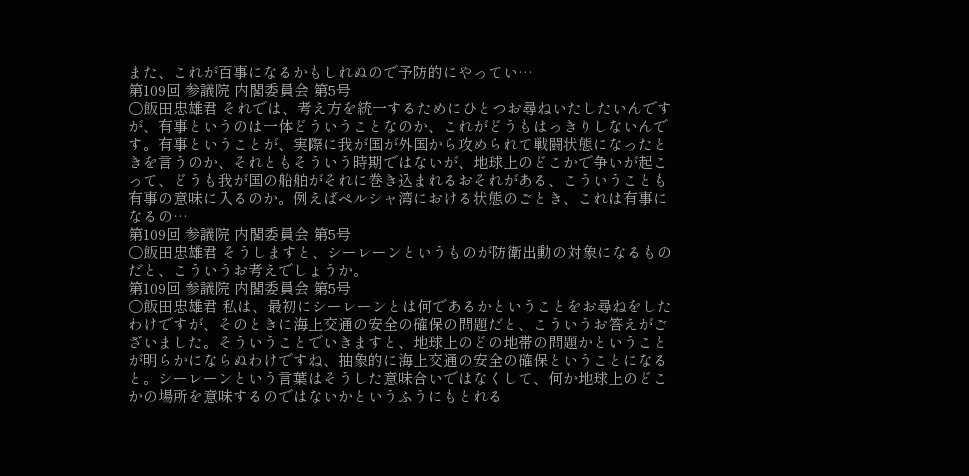また、これが百事になるかもしれぬので予防的にやってい…
第109回 参議院 内閣委員会 第5号
○飯田忠雄君 それでは、考え方を統一するためにひとつお尋ねいたしたいんですが、有事というのは一体どういうことなのか、これがどうもはっきりしないんです。有事ということが、実際に我が国が外国から攻められて戦闘状態になったときを言うのか、それともそういう時期ではないが、地球上のどこかで争いが起こって、どうも我が国の船舶がそれに巻き込まれるおそれがある、こういうことも有事の意味に入るのか。例えばペルシャ湾における状態のごとき、これは有事になるの…
第109回 参議院 内閣委員会 第5号
○飯田忠雄君 そうしますと、シーレーンというものが防衛出動の対象になるものだと、こういうお考えでしょうか。
第109回 参議院 内閣委員会 第5号
○飯田忠雄君 私は、最初にシーレーンとは何であるかということをお尋ねをしたわけですが、そのときに海上交通の安全の確保の問題だと、こういうお答えがございました。そういうことでいきますと、地球上のどの地帯の問題かということが明らかにならぬわけですね、抽象的に海上交通の安全の確保ということになると。シーレーンという言葉はそうした意味合いではなくして、何か地球上のどこかの場所を意味するのではないかというふうにもとれる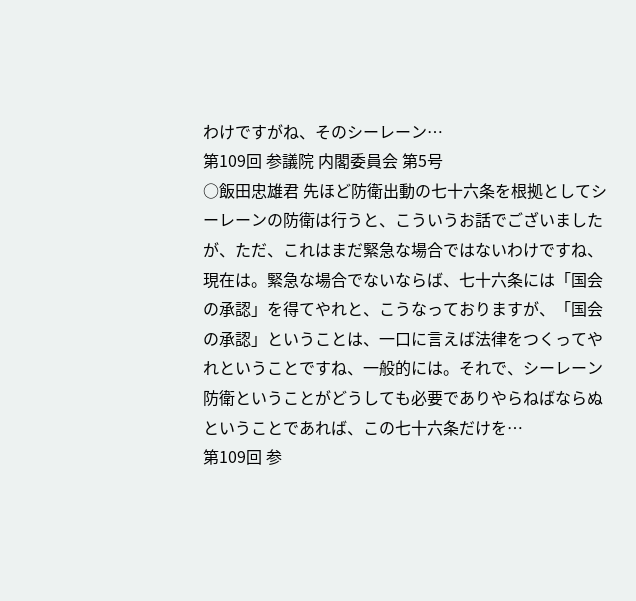わけですがね、そのシーレーン…
第109回 参議院 内閣委員会 第5号
○飯田忠雄君 先ほど防衛出動の七十六条を根拠としてシーレーンの防衛は行うと、こういうお話でございましたが、ただ、これはまだ緊急な場合ではないわけですね、現在は。緊急な場合でないならば、七十六条には「国会の承認」を得てやれと、こうなっておりますが、「国会の承認」ということは、一口に言えば法律をつくってやれということですね、一般的には。それで、シーレーン防衛ということがどうしても必要でありやらねばならぬということであれば、この七十六条だけを…
第109回 参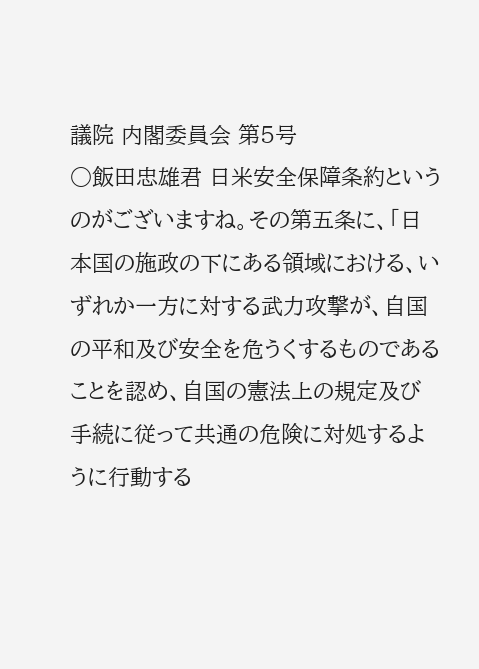議院 内閣委員会 第5号
○飯田忠雄君 日米安全保障条約というのがございますね。その第五条に、「日本国の施政の下にある領域における、いずれか一方に対する武力攻撃が、自国の平和及び安全を危うくするものであることを認め、自国の憲法上の規定及び手続に従って共通の危険に対処するように行動する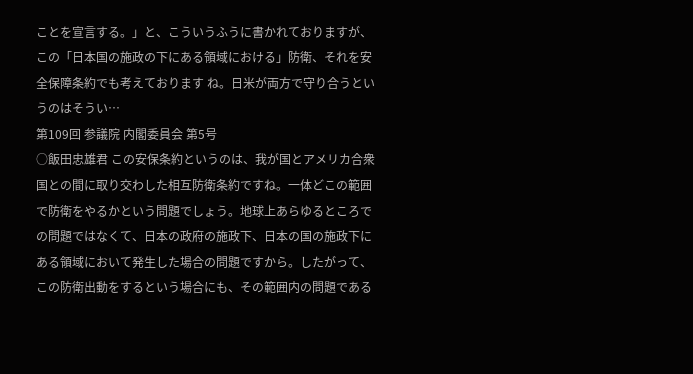ことを宣言する。」と、こういうふうに書かれておりますが、この「日本国の施政の下にある領域における」防衛、それを安全保障条約でも考えております ね。日米が両方で守り合うというのはそうい…
第109回 参議院 内閣委員会 第5号
○飯田忠雄君 この安保条約というのは、我が国とアメリカ合衆国との間に取り交わした相互防衛条約ですね。一体どこの範囲で防衛をやるかという問題でしょう。地球上あらゆるところでの問題ではなくて、日本の政府の施政下、日本の国の施政下にある領域において発生した場合の問題ですから。したがって、この防衛出動をするという場合にも、その範囲内の問題である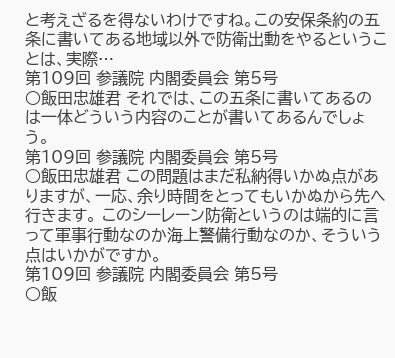と考えざるを得ないわけですね。この安保条約の五条に書いてある地域以外で防衛出動をやるということは、実際…
第109回 参議院 内閣委員会 第5号
○飯田忠雄君 それでは、この五条に書いてあるのは一体どういう内容のことが書いてあるんでしょう。
第109回 参議院 内閣委員会 第5号
○飯田忠雄君 この問題はまだ私納得いかぬ点がありますが、一応、余り時間をとってもいかぬから先へ行きます。 このシーレーン防衛というのは端的に言って軍事行動なのか海上警備行動なのか、そういう点はいかがですか。
第109回 参議院 内閣委員会 第5号
○飯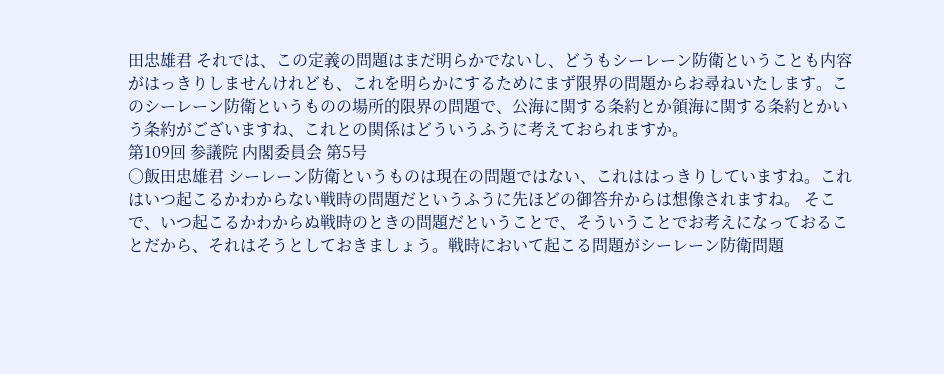田忠雄君 それでは、この定義の問題はまだ明らかでないし、どうもシーレーン防衛ということも内容がはっきりしませんけれども、これを明らかにするためにまず限界の問題からお尋ねいたします。このシーレーン防衛というものの場所的限界の問題で、公海に関する条約とか領海に関する条約とかいう条約がございますね、これとの関係はどういうふうに考えておられますか。
第109回 参議院 内閣委員会 第5号
○飯田忠雄君 シーレーン防衛というものは現在の問題ではない、これははっきりしていますね。これはいつ起こるかわからない戦時の問題だというふうに先ほどの御答弁からは想像されますね。 そこで、いつ起こるかわからぬ戦時のときの問題だということで、そういうことでお考えになっておることだから、それはそうとしておきましょう。戦時において起こる問題がシーレーン防衛問題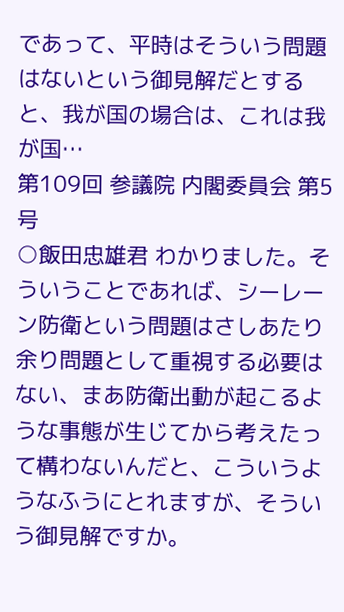であって、平時はそういう問題はないという御見解だとすると、我が国の場合は、これは我が国…
第109回 参議院 内閣委員会 第5号
○飯田忠雄君 わかりました。そういうことであれば、シーレーン防衛という問題はさしあたり余り問題として重視する必要はない、まあ防衛出動が起こるような事態が生じてから考えたって構わないんだと、こういうようなふうにとれますが、そういう御見解ですか。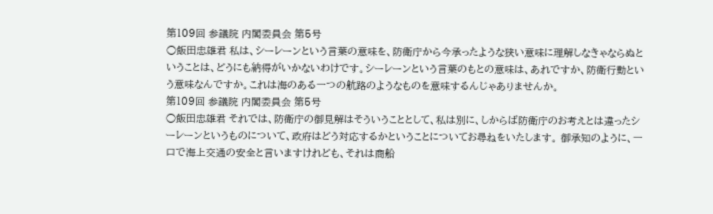第109回 参議院 内閣委員会 第5号
○飯田忠雄君 私は、シーレーンという言葉の意味を、防衛庁から今承ったような狭い意味に理解しなきゃならぬということは、どうにも納得がいかないわけです。シーレーンという言葉のもとの意味は、あれですか、防衛行動という意味なんですか。これは海のある一つの航路のようなものを意味するんじゃありませんか。
第109回 参議院 内閣委員会 第5号
○飯田忠雄君 それでは、防衛庁の御見解はそういうこととして、私は別に、しからば防衛庁のお考えとは違ったシーレーンというものについて、政府はどう対応するかということについてお尋ねをいたします。 御承知のように、一口で海上交通の安全と言いますけれども、それは商船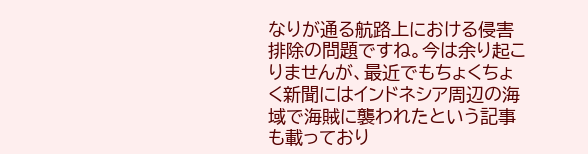なりが通る航路上における侵害排除の問題ですね。今は余り起こりませんが、最近でもちょくちょく新聞にはインドネシア周辺の海域で海賊に襲われたという記事も載っており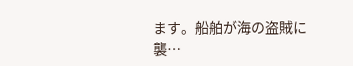ます。船舶が海の盗賊に襲…